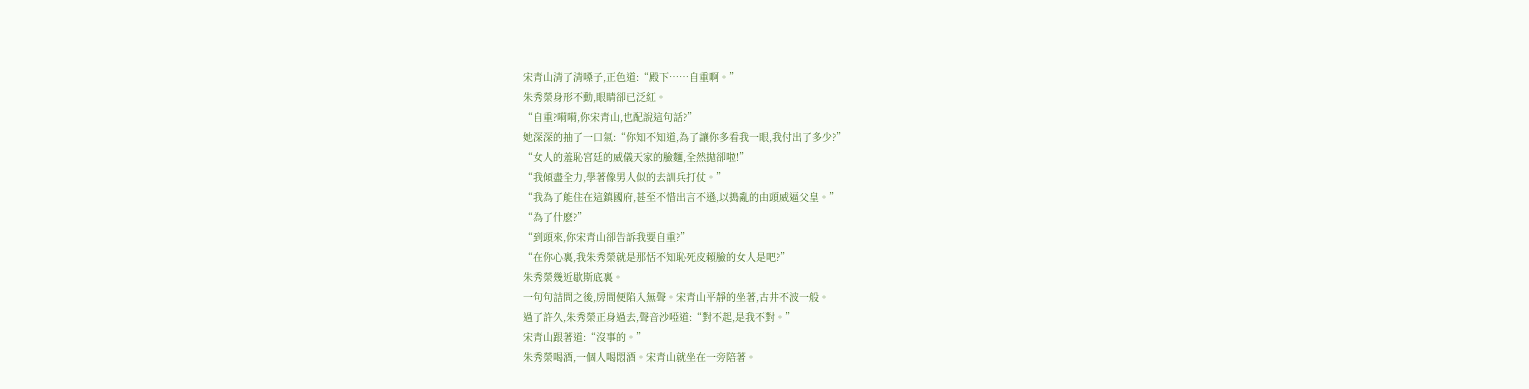宋青山清了清嗓子,正色道:“殿下……自重啊。”
朱秀榮身形不動,眼睛卻已泛紅。
“自重?嗬嗬,你宋青山,也配說這句話?”
她深深的抽了一口氣:“你知不知道,為了讓你多看我一眼,我付出了多少?”
“女人的羞恥宮廷的威儀天家的臉麵,全然拋卻啦!”
“我傾盡全力,學著像男人似的去訓兵打仗。”
“我為了能住在這鎮國府,甚至不惜出言不遜,以搗亂的由頭威逼父皇。”
“為了什麽?”
“到頭來,你宋青山卻告訴我要自重?”
“在你心裏,我朱秀榮就是那恬不知恥死皮賴臉的女人是吧?”
朱秀榮幾近歇斯底裏。
一句句詰問之後,房間便陷入無聲。宋青山平靜的坐著,古井不波一般。
過了許久,朱秀榮正身過去,聲音沙啞道:“對不起,是我不對。”
宋青山跟著道:“沒事的。”
朱秀榮喝酒,一個人喝悶酒。宋青山就坐在一旁陪著。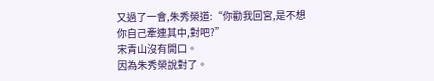又過了一會,朱秀榮道:“你勸我回宮,是不想你自己牽連其中,對吧?”
宋青山沒有開口。
因為朱秀榮說對了。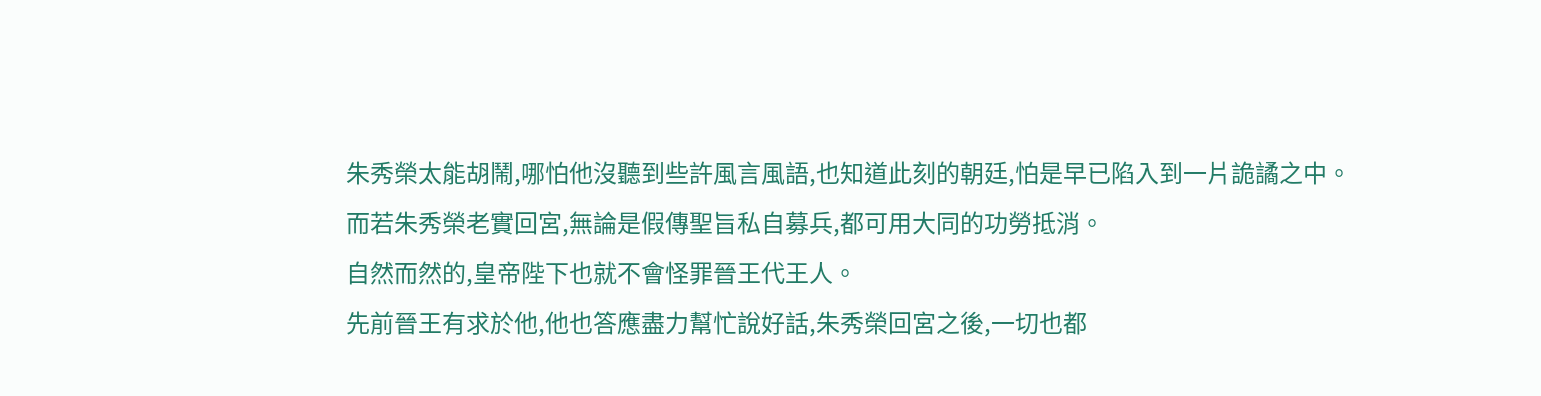朱秀榮太能胡鬧,哪怕他沒聽到些許風言風語,也知道此刻的朝廷,怕是早已陷入到一片詭譎之中。
而若朱秀榮老實回宮,無論是假傳聖旨私自募兵,都可用大同的功勞抵消。
自然而然的,皇帝陛下也就不會怪罪晉王代王人。
先前晉王有求於他,他也答應盡力幫忙說好話,朱秀榮回宮之後,一切也都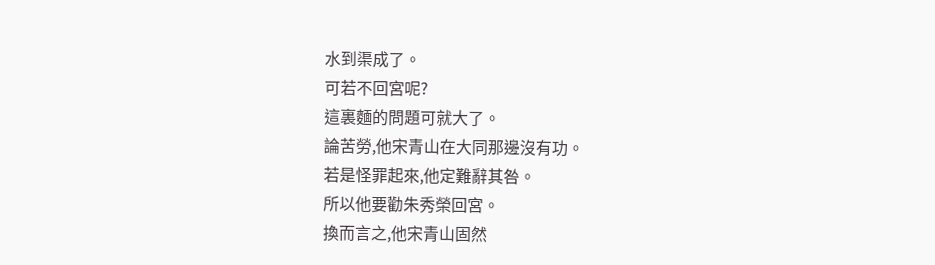水到渠成了。
可若不回宮呢?
這裏麵的問題可就大了。
論苦勞,他宋青山在大同那邊沒有功。
若是怪罪起來,他定難辭其咎。
所以他要勸朱秀榮回宮。
換而言之,他宋青山固然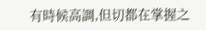有時候高調,但切都在掌握之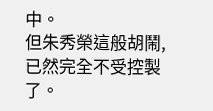中。
但朱秀榮這般胡鬧,已然完全不受控製了。